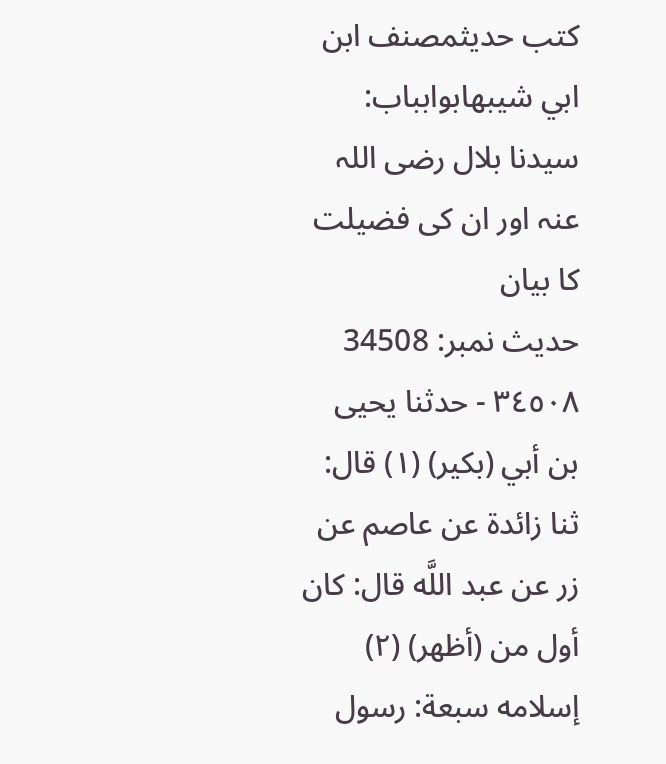کتب حدیثمصنف ابن ابي شيبهابوابباب: سیدنا بلال رضی اللہ عنہ اور ان کی فضیلت کا بیان
حدیث نمبر: 34508
٣٤٥٠٨ - حدثنا يحيى بن أبي (بكير) (١) قال: ثنا زائدة عن عاصم عن زر عن عبد اللَّه قال: كان أول من (أظهر) (٢) إسلامه سبعة: رسول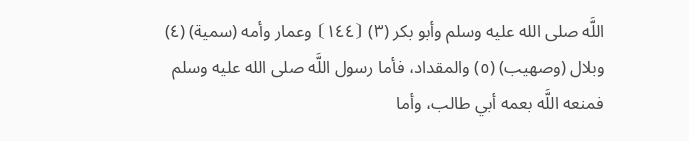اللَّه صلى الله عليه وسلم وأبو بكر (٣) ⦗١٤٤⦘ وعمار وأمه (سمية) (٤) وبلال (وصهيب) (٥) والمقداد، فأما رسول اللَّه صلى الله عليه وسلم فمنعه اللَّه بعمه أبي طالب، وأما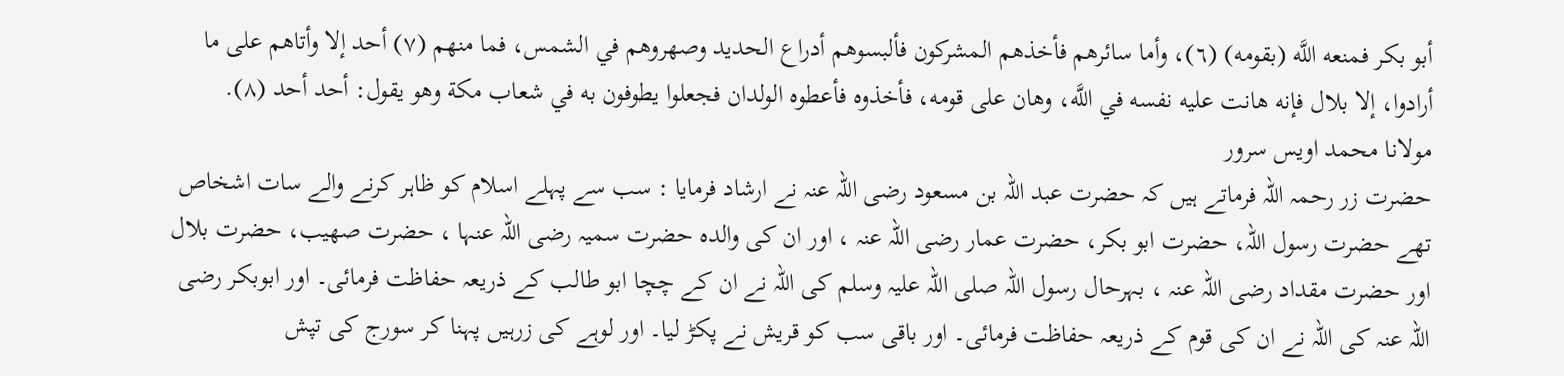أبو بكر فمنعه اللَّه (بقومه) (٦)، وأما سائرهم فأخذهم المشركون فألبسوهم أدراع الحديد وصهروهم في الشمس، فما منهم (٧) أحد إلا وأتاهم على ما أرادوا، إلا بلال فإنه هانت عليه نفسه في اللَّه، وهان على قومه، فأخذوه فأعطوه الولدان فجعلوا يطوفون به في شعاب مكة وهو يقول: أحد أحد (٨).
مولانا محمد اویس سرور
حضرت زر رحمہ اللہ فرماتے ہیں کہ حضرت عبد اللہ بن مسعود رضی اللہ عنہ نے ارشاد فرمایا : سب سے پہلے اسلام کو ظاہر کرنے والے سات اشخاص تھے حضرت رسول اللہ، حضرت ابو بکر، حضرت عمار رضی اللہ عنہ ، اور ان کی والدہ حضرت سمیہ رضی اللہ عنہا ، حضرت صھیب، حضرت بلال اور حضرت مقداد رضی اللہ عنہ ، بہرحال رسول اللہ صلی اللہ علیہ وسلم کی اللہ نے ان کے چچا ابو طالب کے ذریعہ حفاظت فرمائی۔ اور ابوبکر رضی اللہ عنہ کی اللہ نے ان کی قوم کے ذریعہ حفاظت فرمائی۔ اور باقی سب کو قریش نے پکڑ لیا۔ اور لوہے کی زرہیں پہنا کر سورج کی تپش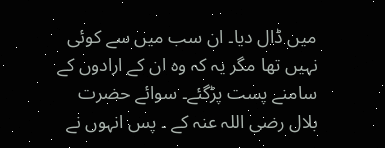میں ڈال دیا۔ ان سب میں سے کوئی نہیں تھا مگر یہ کہ وہ ان کے ارادوں کے سامنے پست پڑگئے۔ سوائے حضرت بلال رضی اللہ عنہ کے ۔ پس انہوں نے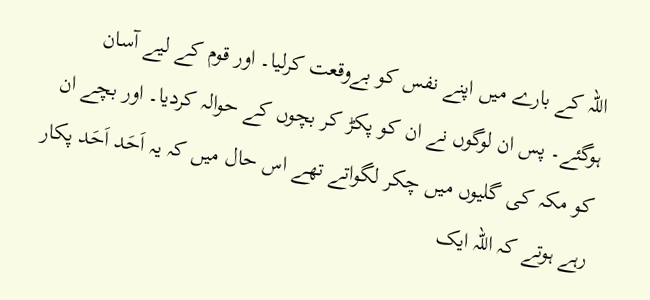اللہ کے بارے میں اپنے نفس کو بےوقعت کرلیا۔ اور قوم کے لیے آسان ہوگئے۔ پس ان لوگوں نے ان کو پکڑ کر بچوں کے حوالہ کردیا۔ اور بچے ان کو مکہ کی گلیوں میں چکر لگواتے تھے اس حال میں کہ یہ اَحَد اَحَد پکار رہے ہوتے کہ اللہ ایک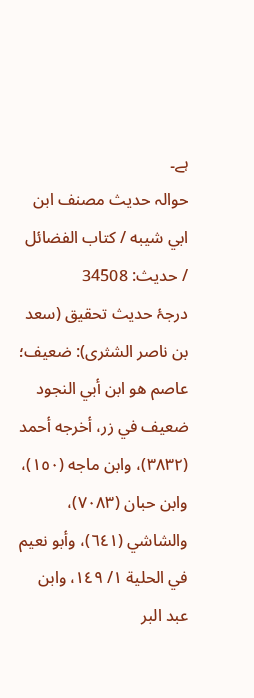ہے۔
حوالہ حدیث مصنف ابن ابي شيبه / كتاب الفضائل / حدیث: 34508
درجۂ حدیث تحقیق (سعد بن ناصر الشثری): ضعيف؛ عاصم هو ابن أبي النجود ضعيف في زر، أخرجه أحمد (٣٨٣٢)، وابن ماجه (١٥٠)، وابن حبان (٧٠٨٣)، والشاشي (٦٤١)، وأبو نعيم في الحلية ١/ ١٤٩، وابن عبد البر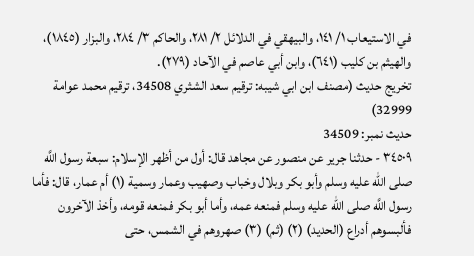في الاستيعاب ١/ ١٤١، والبيهقي في الدلائل ٢/ ٢٨١، والحاكم ٣/ ٢٨٤، والبزار (١٨٤٥)، والهيثم بن كليب (٦٤١)، وابن أبي عاصم في الآحاد (٢٧٩).
تخریج حدیث (مصنف ابن ابي شيبه: ترقيم سعد الشثري 34508، ترقيم محمد عوامة 32999)
حدیث نمبر: 34509
٣٤٥٠٩ - حدثنا جرير عن منصور عن مجاهد قال: أول من أظهر الإسلام: سبعة رسول اللَّه صلى الله عليه وسلم وأبو بكر وبلال وخباب وصهيب وعمار وسمية (١) أم عمار، قال: فأما رسول اللَّه صلى الله عليه وسلم فمنعه عمه، وأما أبو بكر فمنعه قومه، وأخذ الآخرون فألبسوهم أدراع (الحديد) (٢) (ثم) (٣) صهروهم في الشمس، حتى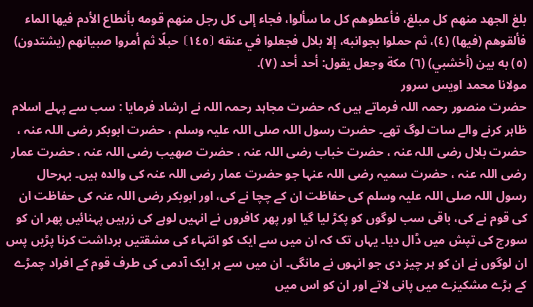بلغ الجهد منهم كل مبلغ، فأعطوهم كل ما سألوا، فجاء إلى كل رجل منهم قومه بأنطاع الأدم فيها الماء فألقوهم (فيها) (٤)، ثم حملوا بجوانبه، إلا بلال فجعلوا في عنقه ⦗١٤٥⦘ حبلًا ثم أمروا صبيانهم (يشتدون) (٥) به بين (أخشبي) (٦) مكة وجعل يقول: أحد أحد (٧).
مولانا محمد اویس سرور
حضرت منصور رحمہ اللہ فرماتے ہیں کہ حضرت مجاہد رحمہ اللہ نے ارشاد فرمایا : سب سے پہلے اسلام ظاہر کرنے والے سات لوگ تھے۔ حضرت رسول اللہ صلی اللہ علیہ وسلم ، حضرت ابوبکر رضی اللہ عنہ ، حضرت بلال رضی اللہ عنہ ، حضرت خباب رضی اللہ عنہ ، حضرت صھیب رضی اللہ عنہ ، حضرت عمار رضی اللہ عنہ ، حضرت سمیہ رضی اللہ عنہا جو حضرت عمار رضی اللہ عنہ کی والدہ ہیں۔ بہرحال رسول اللہ صلی اللہ علیہ وسلم کی حفاظت ان کے چچا نے کی، اور ابوبکر رضی اللہ عنہ کی حفاظت ان کی قوم نے کی، باقی سب لوگوں کو پکڑ لیا گیا اور پھر کافروں نے انہیں لوہے کی زرہیں پہنائیں پھر ان کو سورج کی تپش میں ڈال دیا۔ یہاں تک کہ ان میں سے ایک کو انتہاء کی مشقتیں برداشت کرنا پڑیں پس ان لوگوں نے ان کو ہر چیز دی جو انہوں نے مانگی۔ ان میں سے ہر ایک آدمی کی طرف قوم کے افراد چمڑے کے بڑے مشکیزے میں پانی لاتے اور ان کو اس میں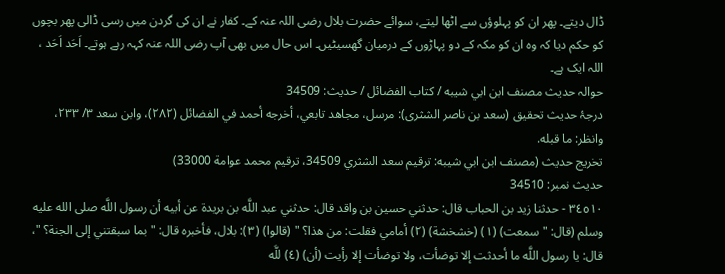ڈال دیتے۔ پھر ان کو پہلوؤں سے اٹھا لیتے، سوائے حضرت بلال رضی اللہ عنہ کے۔ کفار نے ان کی گردن میں رسی ڈالی پھر بچوں کو حکم دیا کہ وہ ان کو مکہ کے دو پہاڑوں کے درمیان گھسیٹیں۔ اس حال میں بھی آپ رضی اللہ عنہ کہہ رہے ہوتے۔ اَحَد اَحَد ، اللہ ایک ہے۔
حوالہ حدیث مصنف ابن ابي شيبه / كتاب الفضائل / حدیث: 34509
درجۂ حدیث تحقیق (سعد بن ناصر الشثری): مرسل، مجاهد تابعي، أخرجه أحمد في الفضائل (٢٨٢)، وابن سعد ٣/ ٢٣٣، وانظر: ما قبله.
تخریج حدیث (مصنف ابن ابي شيبه: ترقيم سعد الشثري 34509، ترقيم محمد عوامة 33000)
حدیث نمبر: 34510
٣٤٥١٠ - حدثنا زيد بن الحباب قال: حدثني حسين بن واقد قال: حدثني عبد اللَّه بن بريدة عن أبيه أن رسول اللَّه صلى الله عليه وسلم (قال: "سمعت) (١) (خشخشة) (٢) أمامي فقلت: من هذا؟ " (قالوا) (٣): بلال، فأخبره قال: "بما سبقتني إلى الجنة؟ "، قال: يا رسول اللَّه ما أحدثت إلا توضأت، ولا توضأت إلا رأيت (أن) (٤) للَّه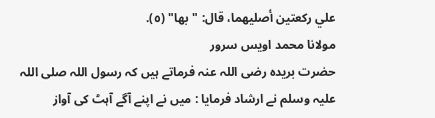علي ركعتين أصليهما، قال: "بها" (٥).
مولانا محمد اویس سرور
حضرت بریدہ رضی اللہ عنہ فرماتے ہیں کہ رسول اللہ صلی اللہ علیہ وسلم نے ارشاد فرمایا : میں نے اپنے آگے آہٹ کی آواز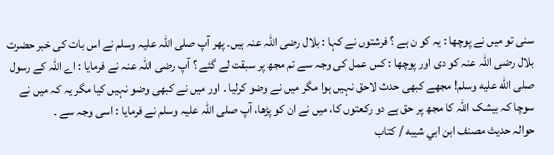سنی تو میں نے پوچھا : یہ کو ن ہے ؟ فرشتوں نے کہا : بلال رضی اللہ عنہ ہیں۔ پھر آپ صلی اللہ علیہ وسلم نے اس بات کی خبر حضرت بلال رضی اللہ عنہ کو دی اور پوچھا : کس عمل کی وجہ سے تم مجھ پر سبقت لے گئے ؟ آپ رضی اللہ عنہ نے فرمایا : اے اللہ کے رسول صلى الله عليه وسلم! مجھے کبھی حدث لاحق نہیں ہوا مگر میں نے وضو کرلیا ۔ اور میں نے کبھی وضو نہیں کیا مگر یہ کہ میں نے سوچا کہ بیشک اللہ کا مجھ پر حق ہے دو رکعتوں کا، میں نے ان کو پڑھا، آپ صلی اللہ علیہ وسلم نے فرمایا : اسی وجہ سے ۔
حوالہ حدیث مصنف ابن ابي شيبه / كتاب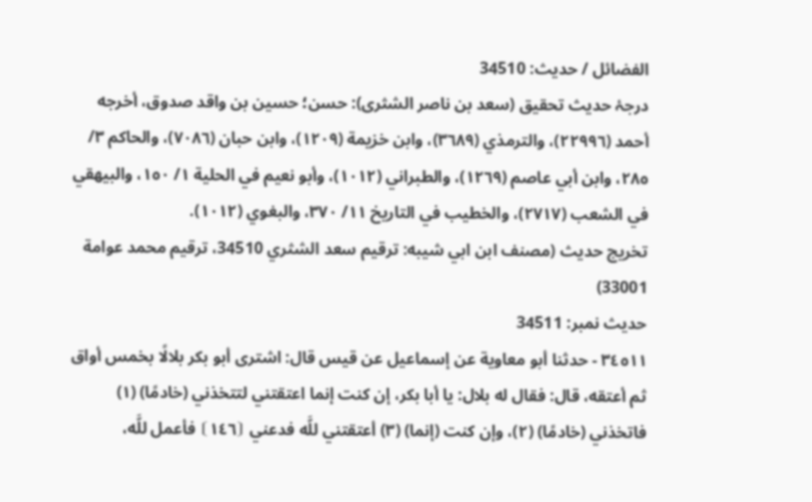الفضائل / حدیث: 34510
درجۂ حدیث تحقیق (سعد بن ناصر الشثری): حسن؛ حسين بن واقد صدوق، أخرجه أحمد (٢٢٩٩٦)، والترمذي (٣٦٨٩)، وابن خزيمة (١٢٠٩)، وابن حبان (٧٠٨٦)، والحاكم ٣/ ٢٨٥، وابن أبي عاصم (١٢٦٩)، والطبراني (١٠١٢)، وأبو نعيم في الحلية ١/ ١٥٠، والبيهقي في الشعب (٢٧١٧)، والخطيب في التاريخ ١١/ ٣٧٠، والبغوي (١٠١٢).
تخریج حدیث (مصنف ابن ابي شيبه: ترقيم سعد الشثري 34510، ترقيم محمد عوامة 33001)
حدیث نمبر: 34511
٣٤٥١١ - حدثنا أبو معاوية عن إسماعيل عن قيس قال: اشترى أبو بكر بلالًا بخمس أواق ثم أعتقه، قال: فقال له بلال: يا أبا بكر، إن كنت إنما اعتقتني لتتخذني (خادمًا) (١) فاتخذني (خادمًا) (٢)، وإن كنت (إنما) (٣) أعتقتني للَّه فدعني ⦗١٤٦⦘ فأعمل للَّه،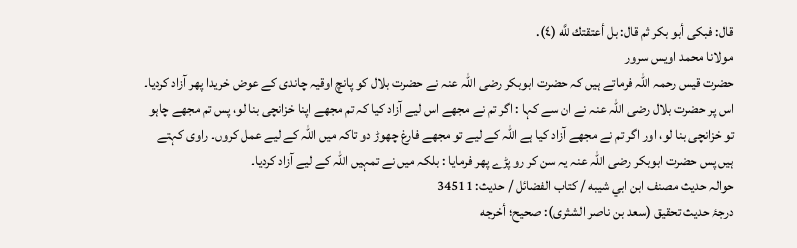قال: فبكى أبو بكر ثم قال: بل أعتقتك للَّه (٤).
مولانا محمد اویس سرور
حضرت قیس رحمہ اللہ فرماتے ہیں کہ حضرت ابوبکر رضی اللہ عنہ نے حضرت بلال کو پانچ اوقیہ چاندی کے عوض خریدا پھر آزاد کردیا۔ اس پر حضرت بلال رضی اللہ عنہ نے ان سے کہا : اگر تم نے مجھے اس لیے آزاد کیا کہ تم مجھے اپنا خزانچی بنا لو، پس تم مجھے چاہو تو خزانچی بنا لو، اور اگر تم نے مجھے آزاد کیا ہے اللہ کے لیے تو مجھے فارغ چھوڑ دو تاکہ میں اللہ کے لیے عمل کروں۔ راوی کہتے ہیں پس حضرت ابوبکر رضی اللہ عنہ یہ سن کر رو پڑے پھر فرمایا : بلکہ میں نے تمہیں اللہ کے لیے آزاد کردیا۔
حوالہ حدیث مصنف ابن ابي شيبه / كتاب الفضائل / حدیث: 34511
درجۂ حدیث تحقیق (سعد بن ناصر الشثری): صحيح؛ أخرجه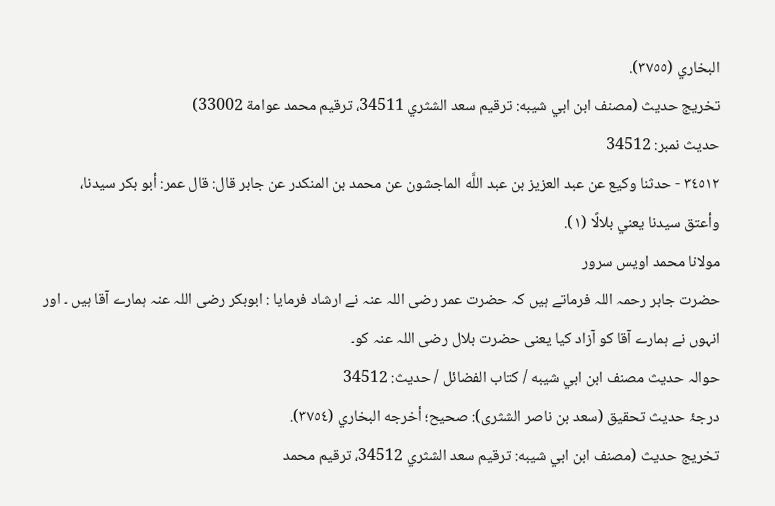البخاري (٣٧٥٥).
تخریج حدیث (مصنف ابن ابي شيبه: ترقيم سعد الشثري 34511، ترقيم محمد عوامة 33002)
حدیث نمبر: 34512
٣٤٥١٢ - حدثنا وكيع عن عبد العزيز بن عبد اللَّه الماجشون عن محمد بن المنكدر عن جابر قال: قال عمر: أبو بكر سيدنا، وأعتق سيدنا يعني بلالًا (١).
مولانا محمد اویس سرور
حضرت جابر رحمہ اللہ فرماتے ہیں کہ حضرت عمر رضی اللہ عنہ نے ارشاد فرمایا : ابوبکر رضی اللہ عنہ ہمارے آقا ہیں ۔ اور انہوں نے ہمارے آقا کو آزاد کیا یعنی حضرت بلال رضی اللہ عنہ کو۔
حوالہ حدیث مصنف ابن ابي شيبه / كتاب الفضائل / حدیث: 34512
درجۂ حدیث تحقیق (سعد بن ناصر الشثری): صحيح؛ أخرجه البخاري (٣٧٥٤).
تخریج حدیث (مصنف ابن ابي شيبه: ترقيم سعد الشثري 34512، ترقيم محمد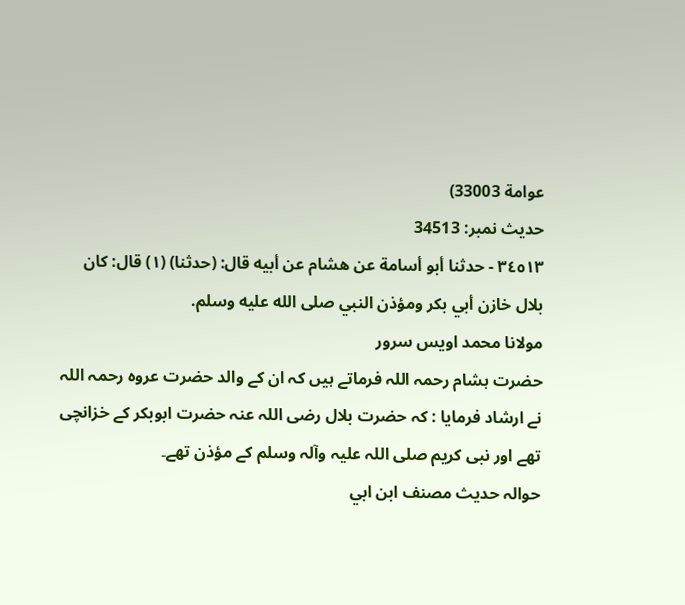عوامة 33003)
حدیث نمبر: 34513
٣٤٥١٣ - حدثنا أبو أسامة عن هشام عن أبيه قال: (حدثنا) (١) قال: كان بلال خازن أبي بكر ومؤذن النبي صلى الله عليه وسلم.
مولانا محمد اویس سرور
حضرت ہشام رحمہ اللہ فرماتے ہیں کہ ان کے والد حضرت عروہ رحمہ اللہ نے ارشاد فرمایا : کہ حضرت بلال رضی اللہ عنہ حضرت ابوبکر کے خزانچی تھے اور نبی کریم صلی اللہ علیہ وآلہ وسلم کے مؤذن تھے۔
حوالہ حدیث مصنف ابن ابي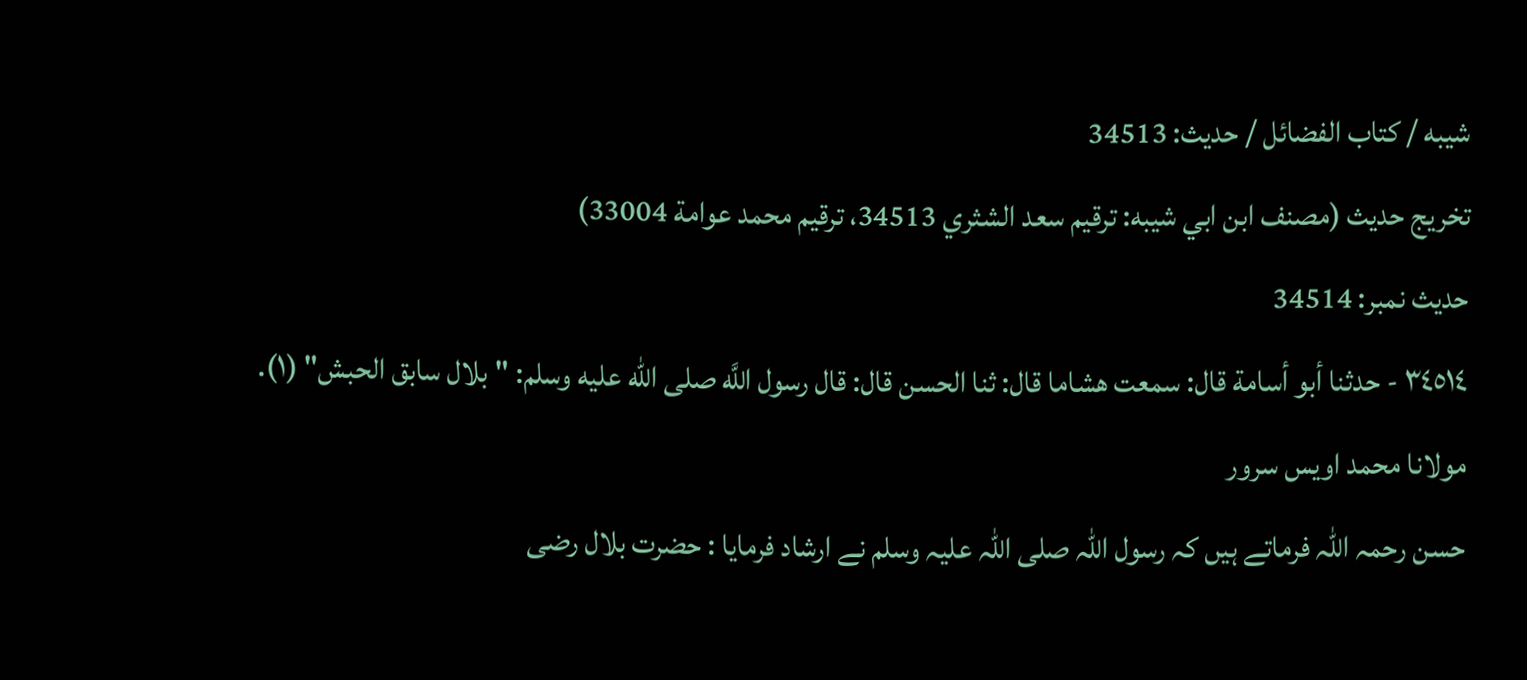شيبه / كتاب الفضائل / حدیث: 34513
تخریج حدیث (مصنف ابن ابي شيبه: ترقيم سعد الشثري 34513، ترقيم محمد عوامة 33004)
حدیث نمبر: 34514
٣٤٥١٤ - حدثنا أبو أسامة قال: سمعت هشاما قال: ثنا الحسن قال: قال رسول اللَّه صلى الله عليه وسلم: "بلال سابق الحبش" (١).
مولانا محمد اویس سرور
حسن رحمہ اللہ فرماتے ہیں کہ رسول اللہ صلی اللہ علیہ وسلم نے ارشاد فرمایا : حضرت بلال رضی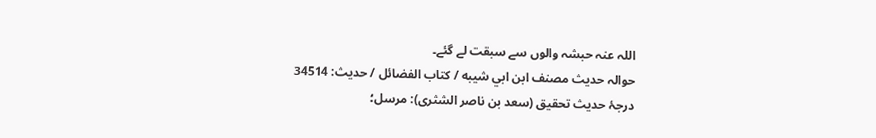اللہ عنہ حبشہ والوں سے سبقت لے گئے۔
حوالہ حدیث مصنف ابن ابي شيبه / كتاب الفضائل / حدیث: 34514
درجۂ حدیث تحقیق (سعد بن ناصر الشثری): مرسل؛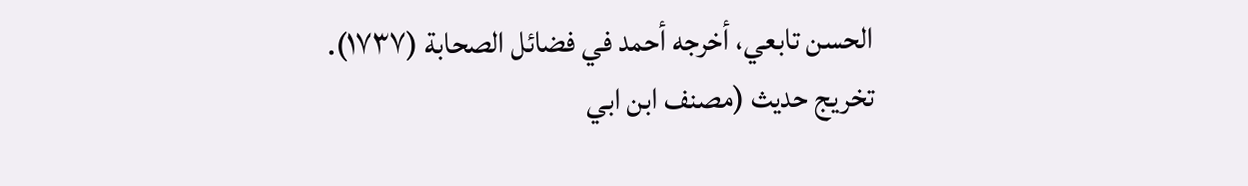الحسن تابعي، أخرجه أحمد في فضائل الصحابة (١٧٣٧).
تخریج حدیث (مصنف ابن ابي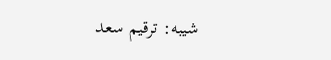شيبه: ترقيم سعد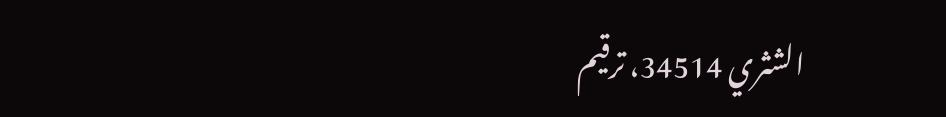الشثري 34514، ترقيم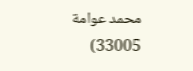محمد عوامة 33005)